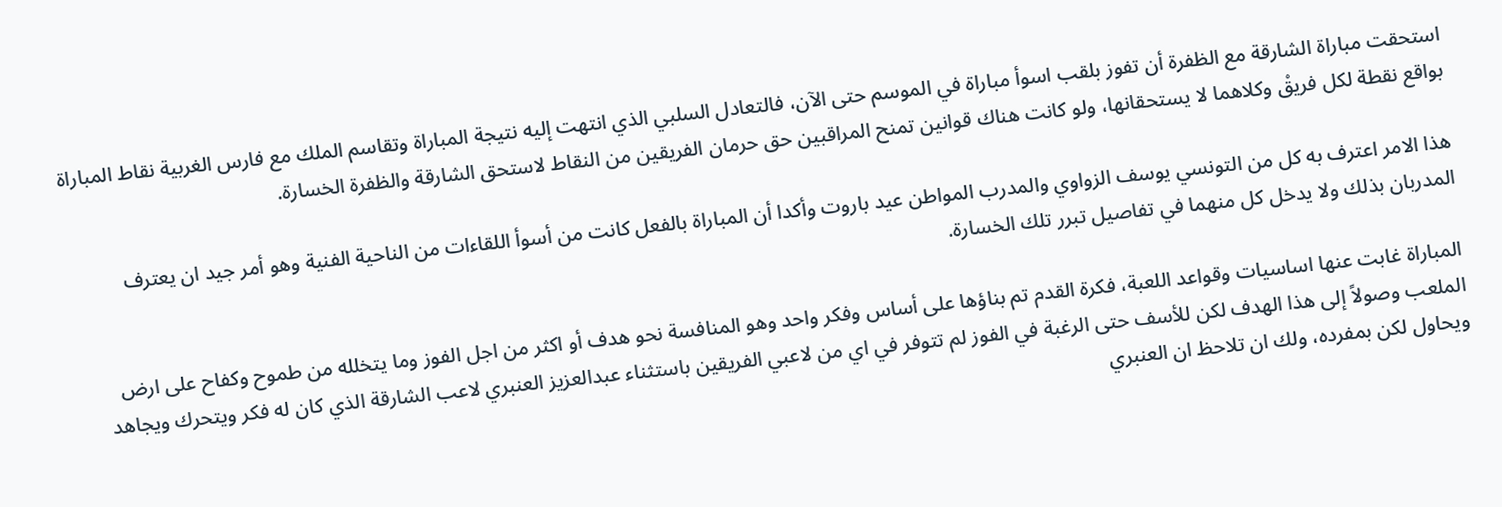استحقت مباراة الشارقة مع الظفرة أن تفوز بلقب اسوأ مباراة في الموسم حتى الآن، فالتعادل السلبي الذي انتهت إليه نتيجة المباراة وتقاسم الملك مع فارس الغربية نقاط المباراة بواقع نقطة لكل فريقْ وكلاهما لا يستحقانها، ولو كانت هناك قوانين تمنح المراقبين حق حرمان الفريقين من النقاط لاستحق الشارقة والظفرة الخسارة.

هذا الامر اعترف به كل من التونسي يوسف الزواوي والمدرب المواطن عيد باروت وأكدا أن المباراة بالفعل كانت من أسوأ اللقاءات من الناحية الفنية وهو أمر جيد ان يعترف المدربان بذلك ولا يدخل كل منهما في تفاصيل تبرر تلك الخسارة.

المباراة غابت عنها اساسيات وقواعد اللعبة، فكرة القدم تم بناؤها على أساس وفكر واحد وهو المنافسة نحو هدف أو اكثر من اجل الفوز وما يتخلله من طموح وكفاح على ارض الملعب وصولاً إلى هذا الهدف لكن للأسف حتى الرغبة في الفوز لم تتوفر في اي من لاعبي الفريقين باستثناء عبدالعزيز العنبري لاعب الشارقة الذي كان له فكر ويتحرك ويجاهد ويحاول لكن بمفرده، ولك ان تلاحظ ان العنبري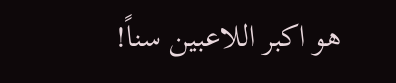هو اكبر اللاعبين سناً!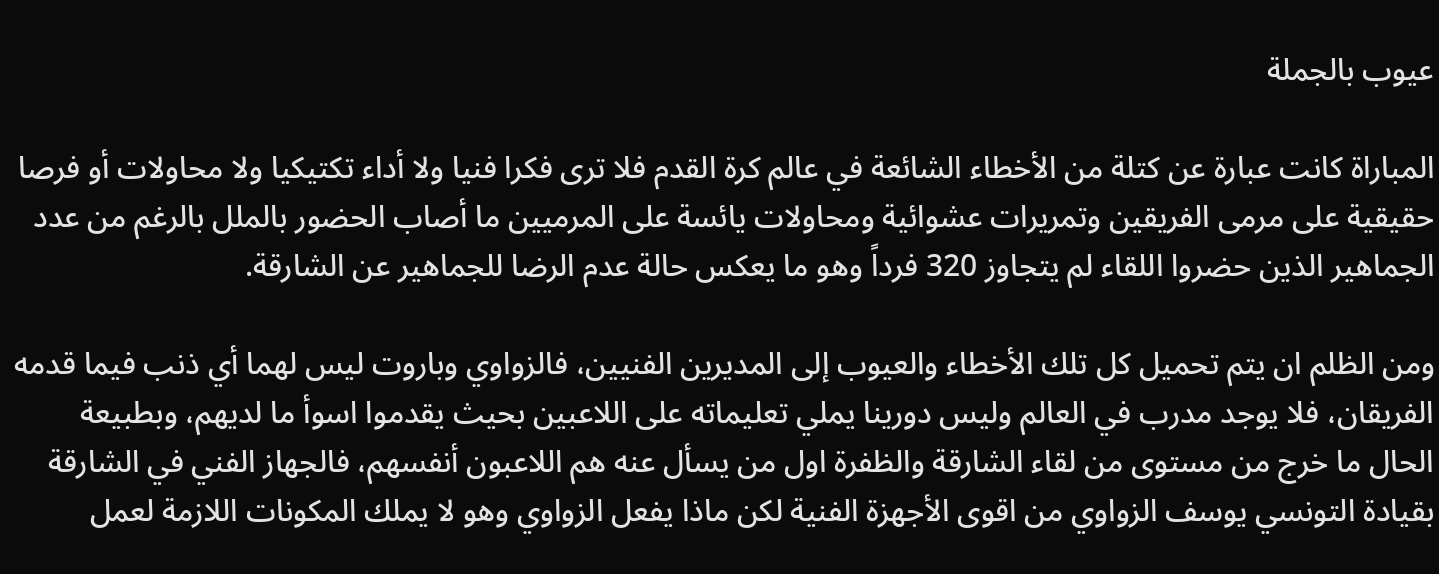عيوب بالجملة

المباراة كانت عبارة عن كتلة من الأخطاء الشائعة في عالم كرة القدم فلا ترى فكرا فنيا ولا أداء تكتيكيا ولا محاولات أو فرصا حقيقية على مرمى الفريقين وتمريرات عشوائية ومحاولات يائسة على المرميين ما أصاب الحضور بالملل بالرغم من عدد الجماهير الذين حضروا اللقاء لم يتجاوز 320 فرداً وهو ما يعكس حالة عدم الرضا للجماهير عن الشارقة.

ومن الظلم ان يتم تحميل كل تلك الأخطاء والعيوب إلى المديرين الفنيين، فالزواوي وباروت ليس لهما أي ذنب فيما قدمه الفريقان، فلا يوجد مدرب في العالم وليس دورينا يملي تعليماته على اللاعبين بحيث يقدموا اسوأ ما لديهم، وبطبيعة الحال ما خرج من مستوى من لقاء الشارقة والظفرة اول من يسأل عنه هم اللاعبون أنفسهم، فالجهاز الفني في الشارقة بقيادة التونسي يوسف الزواوي من اقوى الأجهزة الفنية لكن ماذا يفعل الزواوي وهو لا يملك المكونات اللازمة لعمل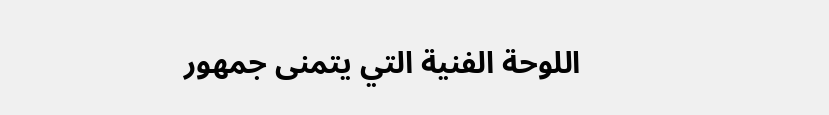اللوحة الفنية التي يتمنى جمهور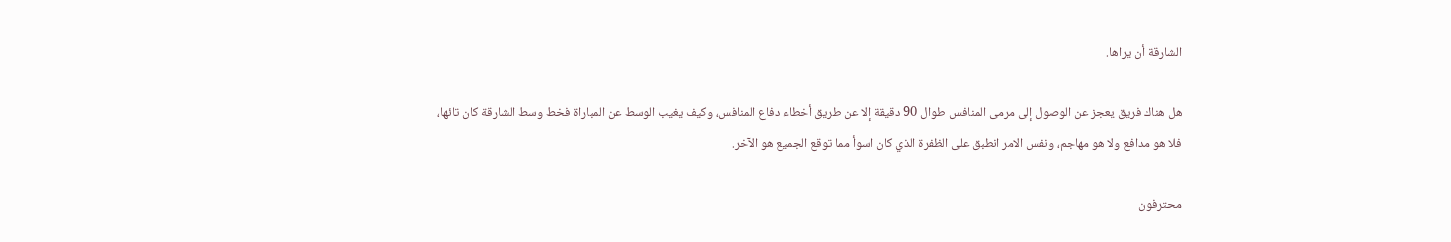الشارقة أن يراها.

هل هناك فريق يعجز عن الوصول إلى مرمى المنافس طوال 90 دقيقة إلا عن طريق أخطاء دفاع المنافس، وكيف يغيب الوسط عن المباراة فخط وسط الشارقة كان تائها، فلا هو مدافع ولا هو مهاجم، ونفس الامر انطبق على الظفرة الذي كان اسوأ مما توقع الجميع هو الآخر.

محترفون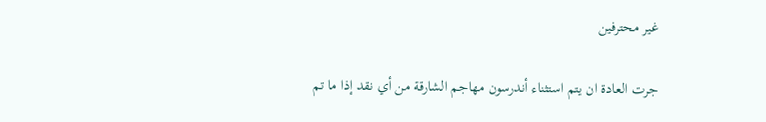غير محترفين

جرت العادة ان يتم استثناء أندرسون مهاجم الشارقة من أي نقد إذا ما تم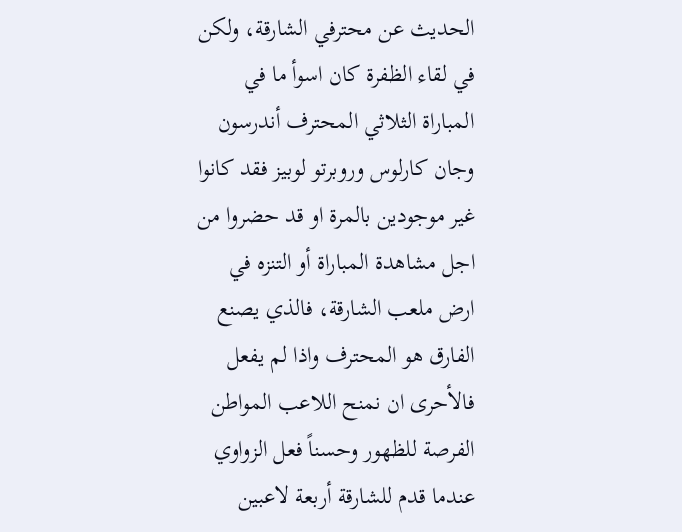الحديث عن محترفي الشارقة، ولكن في لقاء الظفرة كان اسوأ ما في المباراة الثلاثي المحترف أندرسون وجان كارلوس وروبرتو لوبيز فقد كانوا غير موجودين بالمرة او قد حضروا من اجل مشاهدة المباراة أو التنزه في ارض ملعب الشارقة، فالذي يصنع الفارق هو المحترف واذا لم يفعل فالأحرى ان نمنح اللاعب المواطن الفرصة للظهور وحسناً فعل الزواوي عندما قدم للشارقة أربعة لاعبين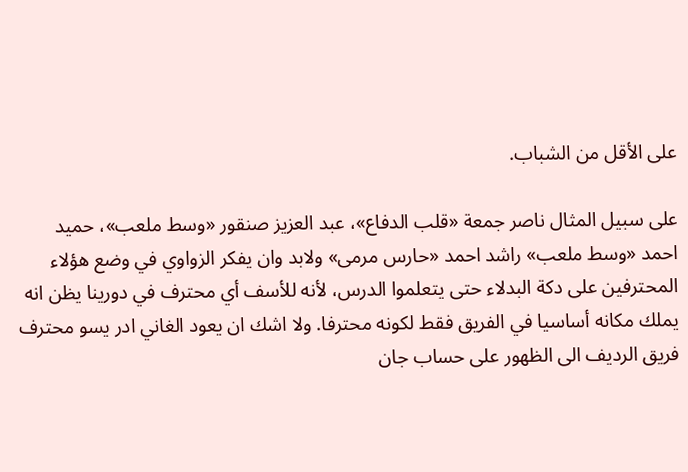على الأقل من الشباب.

على سبيل المثال ناصر جمعة «قلب الدفاع»، عبد العزيز صنقور «وسط ملعب»، حميد احمد «وسط ملعب» راشد احمد «حارس مرمى» ولابد وان يفكر الزواوي في وضع هؤلاء المحترفين على دكة البدلاء حتى يتعلموا الدرس، لأنه للأسف أي محترف في دورينا يظن انه يملك مكانه أساسيا في الفريق فقط لكونه محترفا. ولا اشك ان يعود الغاني ادر يسو محترف فريق الرديف الى الظهور على حساب جان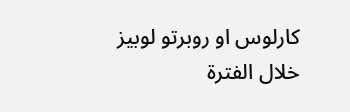كارلوس او روبرتو لوبيز خلال الفترة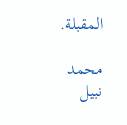المقبلة.

محمد نبيل